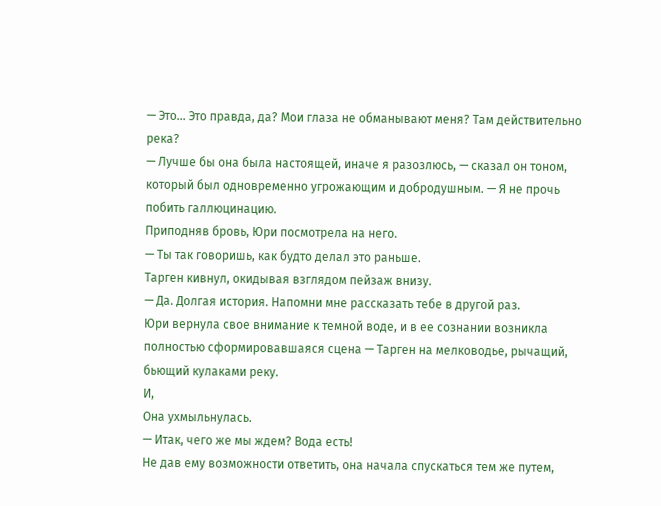— Это… Это правда, да? Мои глаза не обманывают меня? Там действительно река?
— Лучше бы она была настоящей, иначе я разозлюсь, — сказал он тоном, который был одновременно угрожающим и добродушным. — Я не прочь побить галлюцинацию.
Приподняв бровь, Юри посмотрела на него.
— Ты так говоришь, как будто делал это раньше.
Тарген кивнул, окидывая взглядом пейзаж внизу.
— Да. Долгая история. Напомни мне рассказать тебе в другой раз.
Юри вернула свое внимание к темной воде, и в ее сознании возникла полностью сформировавшаяся сцена — Тарген на мелководье, рычащий, бьющий кулаками реку.
И,
Она ухмыльнулась.
— Итак, чего же мы ждем? Вода есть!
Не дав ему возможности ответить, она начала спускаться тем же путем,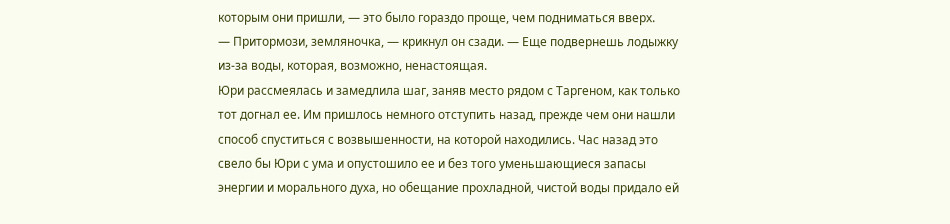которым они пришли, — это было гораздо проще, чем подниматься вверх.
— Притормози, земляночка, — крикнул он сзади. — Еще подвернешь лодыжку из-за воды, которая, возможно, ненастоящая.
Юри рассмеялась и замедлила шаг, заняв место рядом с Таргеном, как только тот догнал ее. Им пришлось немного отступить назад, прежде чем они нашли способ спуститься с возвышенности, на которой находились. Час назад это свело бы Юри с ума и опустошило ее и без того уменьшающиеся запасы энергии и морального духа, но обещание прохладной, чистой воды придало ей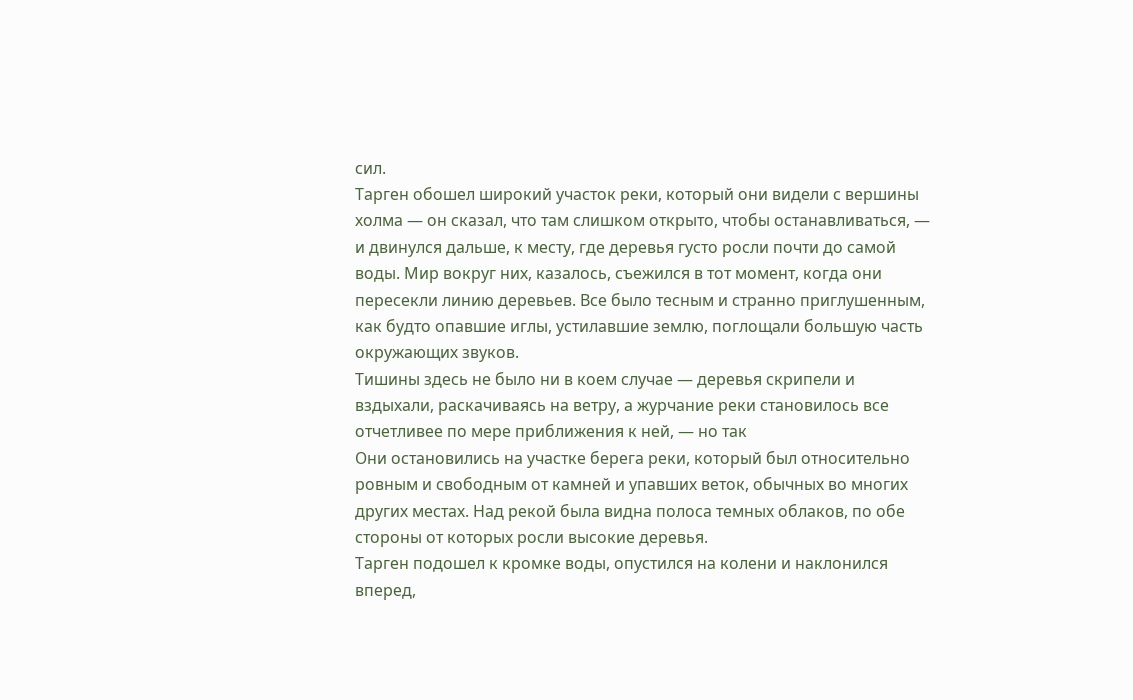сил.
Тарген обошел широкий участок реки, который они видели с вершины холма — он сказал, что там слишком открыто, чтобы останавливаться, — и двинулся дальше, к месту, где деревья густо росли почти до самой воды. Мир вокруг них, казалось, съежился в тот момент, когда они пересекли линию деревьев. Все было тесным и странно приглушенным, как будто опавшие иглы, устилавшие землю, поглощали большую часть окружающих звуков.
Тишины здесь не было ни в коем случае — деревья скрипели и вздыхали, раскачиваясь на ветру, а журчание реки становилось все отчетливее по мере приближения к ней, — но так
Они остановились на участке берега реки, который был относительно ровным и свободным от камней и упавших веток, обычных во многих других местах. Над рекой была видна полоса темных облаков, по обе стороны от которых росли высокие деревья.
Тарген подошел к кромке воды, опустился на колени и наклонился вперед,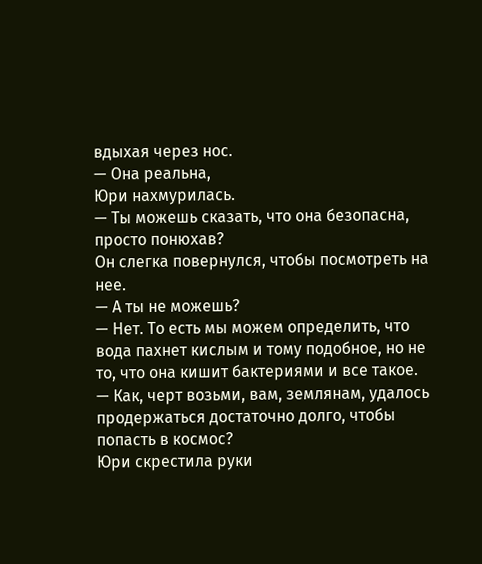вдыхая через нос.
— Она реальна,
Юри нахмурилась.
— Ты можешь сказать, что она безопасна, просто понюхав?
Он слегка повернулся, чтобы посмотреть на нее.
— А ты не можешь?
— Нет. То есть мы можем определить, что вода пахнет кислым и тому подобное, но не то, что она кишит бактериями и все такое.
— Как, черт возьми, вам, землянам, удалось продержаться достаточно долго, чтобы попасть в космос?
Юри скрестила руки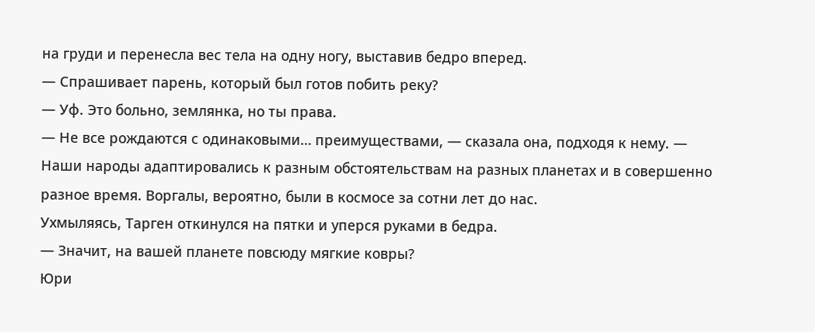на груди и перенесла вес тела на одну ногу, выставив бедро вперед.
— Спрашивает парень, который был готов побить реку?
— Уф. Это больно, землянка, но ты права.
— Не все рождаются с одинаковыми… преимуществами, — сказала она, подходя к нему. — Наши народы адаптировались к разным обстоятельствам на разных планетах и в совершенно разное время. Воргалы, вероятно, были в космосе за сотни лет до нас.
Ухмыляясь, Тарген откинулся на пятки и уперся руками в бедра.
— Значит, на вашей планете повсюду мягкие ковры?
Юри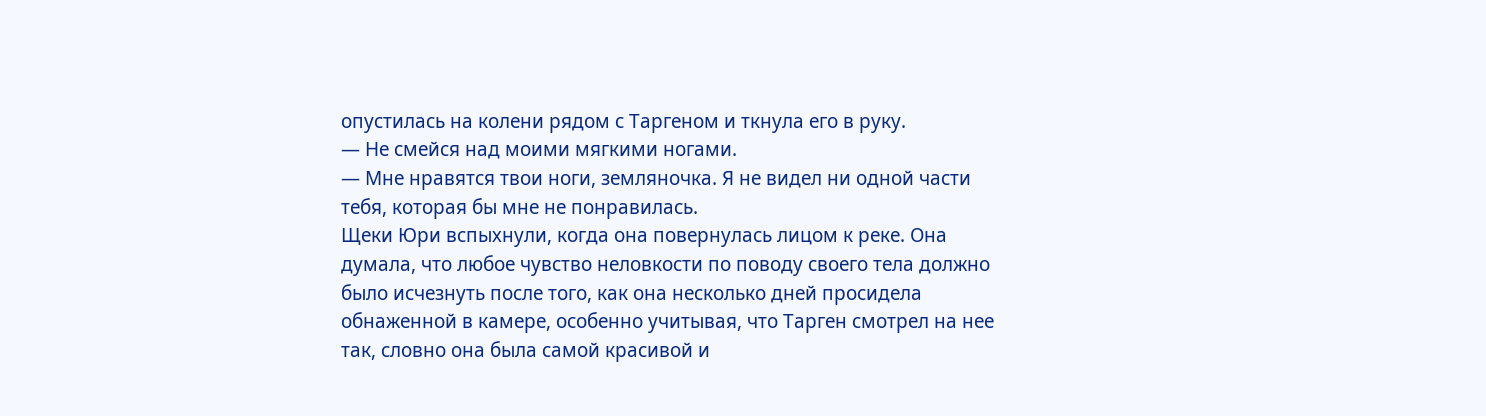опустилась на колени рядом с Таргеном и ткнула его в руку.
— Не смейся над моими мягкими ногами.
— Мне нравятся твои ноги, земляночка. Я не видел ни одной части тебя, которая бы мне не понравилась.
Щеки Юри вспыхнули, когда она повернулась лицом к реке. Она думала, что любое чувство неловкости по поводу своего тела должно было исчезнуть после того, как она несколько дней просидела обнаженной в камере, особенно учитывая, что Тарген смотрел на нее так, словно она была самой красивой и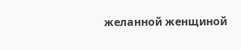желанной женщиной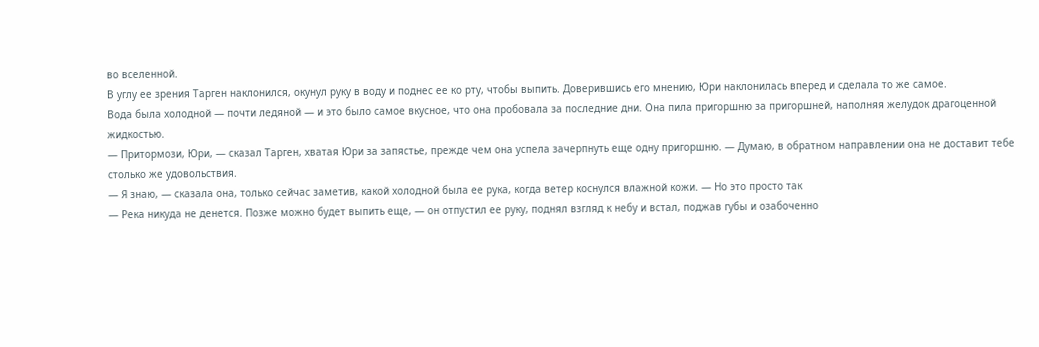во вселенной.
В углу ее зрения Тарген наклонился, окунул руку в воду и поднес ее ко рту, чтобы выпить. Доверившись его мнению, Юри наклонилась вперед и сделала то же самое.
Вода была холодной — почти ледяной — и это было самое вкусное, что она пробовала за последние дни. Она пила пригоршню за пригоршней, наполняя желудок драгоценной жидкостью.
— Притормози, Юри, — сказал Тарген, хватая Юри за запястье, прежде чем она успела зачерпнуть еще одну пригоршню. — Думаю, в обратном направлении она не доставит тебе столько же удовольствия.
— Я знаю, — сказала она, только сейчас заметив, какой холодной была ее рука, когда ветер коснулся влажной кожи. — Но это просто так
— Река никуда не денется. Позже можно будет выпить еще, — он отпустил ее руку, поднял взгляд к небу и встал, поджав губы и озабоченно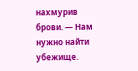нахмурив брови. — Нам нужно найти убежище.